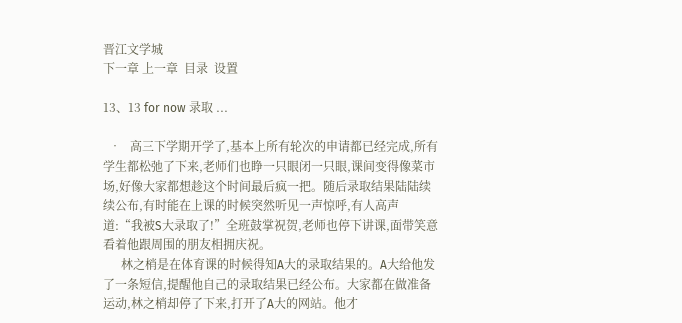晋江文学城
下一章 上一章  目录  设置

13、13 for now 录取 ...

  •   高三下学期开学了,基本上所有轮次的申请都已经完成,所有学生都松弛了下来,老师们也睁一只眼闭一只眼,课间变得像菜市场,好像大家都想趁这个时间最后疯一把。随后录取结果陆陆续续公布,有时能在上课的时候突然听见一声惊呼,有人高声道:“我被S大录取了!”全班鼓掌祝贺,老师也停下讲课,面带笑意看着他跟周围的朋友相拥庆祝。
      林之梢是在体育课的时候得知A大的录取结果的。A大给他发了一条短信,提醒他自己的录取结果已经公布。大家都在做准备运动,林之梢却停了下来,打开了A大的网站。他才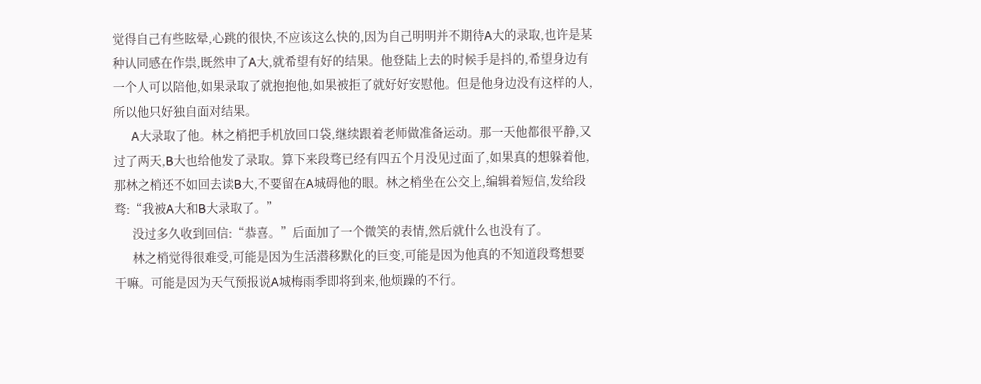觉得自己有些眩晕,心跳的很快,不应该这么快的,因为自己明明并不期待A大的录取,也许是某种认同感在作祟,既然申了A大,就希望有好的结果。他登陆上去的时候手是抖的,希望身边有一个人可以陪他,如果录取了就抱抱他,如果被拒了就好好安慰他。但是他身边没有这样的人,所以他只好独自面对结果。
      A大录取了他。林之梢把手机放回口袋,继续跟着老师做准备运动。那一天他都很平静,又过了两天,B大也给他发了录取。算下来段骛已经有四五个月没见过面了,如果真的想躲着他,那林之梢还不如回去读B大,不要留在A城碍他的眼。林之梢坐在公交上,编辑着短信,发给段骛:“我被A大和B大录取了。”
      没过多久收到回信:“恭喜。”后面加了一个微笑的表情,然后就什么也没有了。
      林之梢觉得很难受,可能是因为生活潜移默化的巨变,可能是因为他真的不知道段骛想要干嘛。可能是因为天气预报说A城梅雨季即将到来,他烦躁的不行。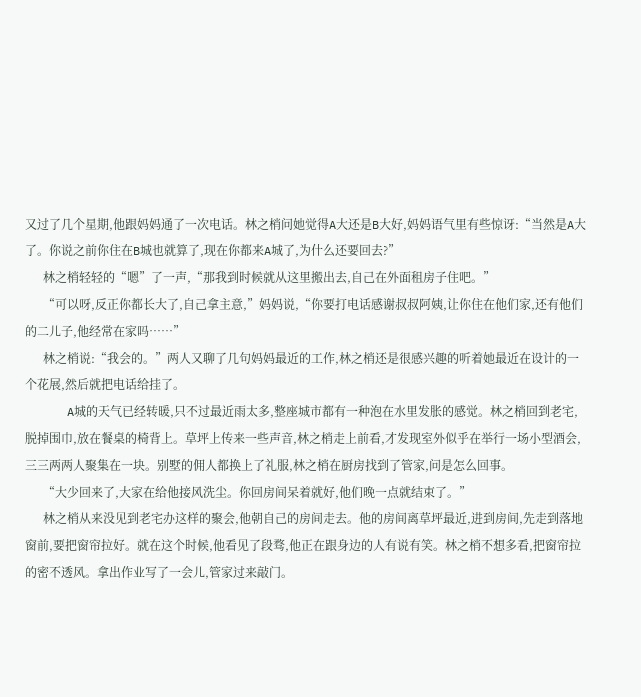又过了几个星期,他跟妈妈通了一次电话。林之梢问她觉得A大还是B大好,妈妈语气里有些惊讶:“当然是A大了。你说之前你住在B城也就算了,现在你都来A城了,为什么还要回去?”
      林之梢轻轻的“嗯”了一声,“那我到时候就从这里搬出去,自己在外面租房子住吧。”
      “可以呀,反正你都长大了,自己拿主意,”妈妈说,“你要打电话感谢叔叔阿姨,让你住在他们家,还有他们的二儿子,他经常在家吗……”
      林之梢说:“我会的。”两人又聊了几句妈妈最近的工作,林之梢还是很感兴趣的听着她最近在设计的一个花展,然后就把电话给挂了。
      A城的天气已经转暖,只不过最近雨太多,整座城市都有一种泡在水里发胀的感觉。林之梢回到老宅,脱掉围巾,放在餐桌的椅背上。草坪上传来一些声音,林之梢走上前看,才发现室外似乎在举行一场小型酒会,三三两两人聚集在一块。别墅的佣人都换上了礼服,林之梢在厨房找到了管家,问是怎么回事。
      “大少回来了,大家在给他接风洗尘。你回房间呆着就好,他们晚一点就结束了。”
      林之梢从来没见到老宅办这样的聚会,他朝自己的房间走去。他的房间离草坪最近,进到房间,先走到落地窗前,要把窗帘拉好。就在这个时候,他看见了段骛,他正在跟身边的人有说有笑。林之梢不想多看,把窗帘拉的密不透风。拿出作业写了一会儿,管家过来敲门。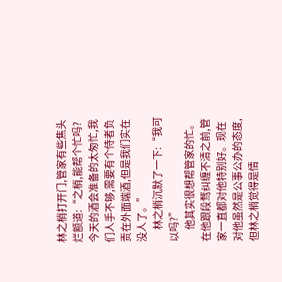林之梢打开门,管家有些焦头烂额道:“之梢,能帮个忙吗?今天的酒会准备的太匆忙,我们人手不够,需要有个侍者负责在外面端酒,但是我们实在没人了。”
      林之梢沉默了一下:“我可以吗?”
      他其实很想帮管家的忙。在他跟段骛纠缠不清之前,管家一直都对他特别好。现在对他虽然是公事公办的态度,但林之梢觉得是情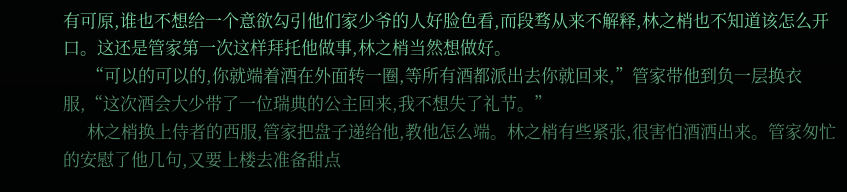有可原,谁也不想给一个意欲勾引他们家少爷的人好脸色看,而段骛从来不解释,林之梢也不知道该怎么开口。这还是管家第一次这样拜托他做事,林之梢当然想做好。
      “可以的可以的,你就端着酒在外面转一圈,等所有酒都派出去你就回来,”管家带他到负一层换衣服,“这次酒会大少带了一位瑞典的公主回来,我不想失了礼节。”
      林之梢换上侍者的西服,管家把盘子递给他,教他怎么端。林之梢有些紧张,很害怕酒洒出来。管家匆忙的安慰了他几句,又要上楼去准备甜点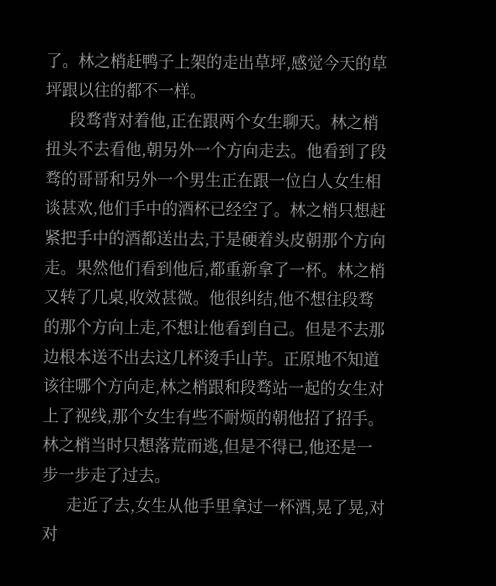了。林之梢赶鸭子上架的走出草坪,感觉今天的草坪跟以往的都不一样。
      段骛背对着他,正在跟两个女生聊天。林之梢扭头不去看他,朝另外一个方向走去。他看到了段骛的哥哥和另外一个男生正在跟一位白人女生相谈甚欢,他们手中的酒杯已经空了。林之梢只想赶紧把手中的酒都送出去,于是硬着头皮朝那个方向走。果然他们看到他后,都重新拿了一杯。林之梢又转了几桌,收效甚微。他很纠结,他不想往段骛的那个方向上走,不想让他看到自己。但是不去那边根本送不出去这几杯烫手山芋。正原地不知道该往哪个方向走,林之梢跟和段骛站一起的女生对上了视线,那个女生有些不耐烦的朝他招了招手。林之梢当时只想落荒而逃,但是不得已,他还是一步一步走了过去。
      走近了去,女生从他手里拿过一杯酒,晃了晃,对对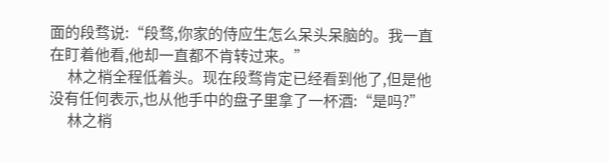面的段骛说:“段骛,你家的侍应生怎么呆头呆脑的。我一直在盯着他看,他却一直都不肯转过来。”
      林之梢全程低着头。现在段骛肯定已经看到他了,但是他没有任何表示,也从他手中的盘子里拿了一杯酒:“是吗?”
      林之梢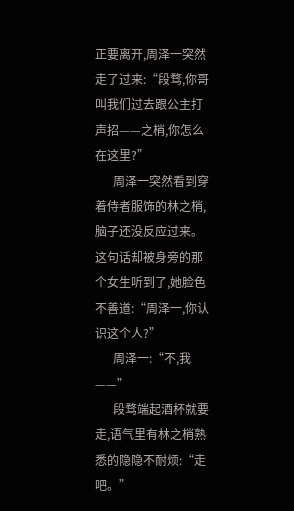正要离开,周泽一突然走了过来:“段骛,你哥叫我们过去跟公主打声招——之梢,你怎么在这里?”
      周泽一突然看到穿着侍者服饰的林之梢,脑子还没反应过来。这句话却被身旁的那个女生听到了,她脸色不善道:“周泽一,你认识这个人?”
      周泽一:“不,我——”
      段骛端起酒杯就要走,语气里有林之梢熟悉的隐隐不耐烦:“走吧。”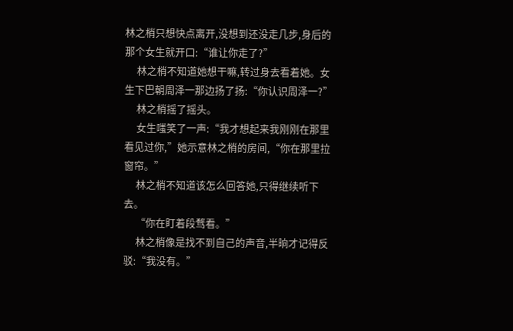林之梢只想快点离开,没想到还没走几步,身后的那个女生就开口:“谁让你走了?”
      林之梢不知道她想干嘛,转过身去看着她。女生下巴朝周泽一那边扬了扬:“你认识周泽一?”
      林之梢摇了摇头。
      女生嗤笑了一声:“我才想起来我刚刚在那里看见过你,”她示意林之梢的房间,“你在那里拉窗帘。”
      林之梢不知道该怎么回答她,只得继续听下去。
      “你在盯着段骛看。”
      林之梢像是找不到自己的声音,半晌才记得反驳:“我没有。”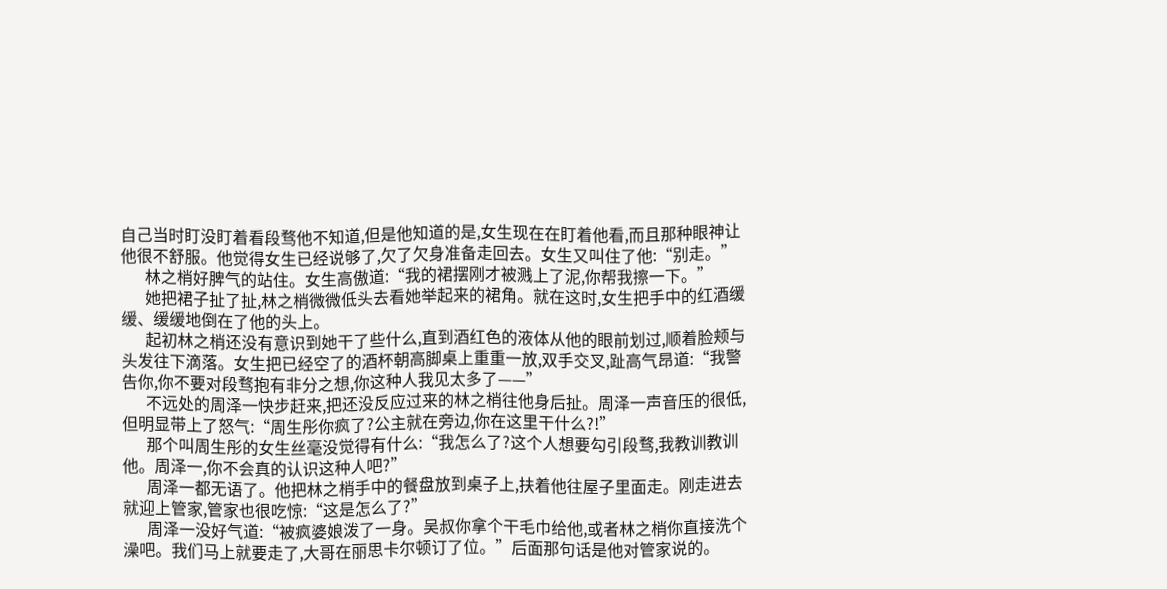自己当时盯没盯着看段骛他不知道,但是他知道的是,女生现在在盯着他看,而且那种眼神让他很不舒服。他觉得女生已经说够了,欠了欠身准备走回去。女生又叫住了他:“别走。”
      林之梢好脾气的站住。女生高傲道:“我的裙摆刚才被溅上了泥,你帮我擦一下。”
      她把裙子扯了扯,林之梢微微低头去看她举起来的裙角。就在这时,女生把手中的红酒缓缓、缓缓地倒在了他的头上。
      起初林之梢还没有意识到她干了些什么,直到酒红色的液体从他的眼前划过,顺着脸颊与头发往下滴落。女生把已经空了的酒杯朝高脚桌上重重一放,双手交叉,趾高气昂道:“我警告你,你不要对段骛抱有非分之想,你这种人我见太多了——”
      不远处的周泽一快步赶来,把还没反应过来的林之梢往他身后扯。周泽一声音压的很低,但明显带上了怒气:“周生彤你疯了?公主就在旁边,你在这里干什么?!”
      那个叫周生彤的女生丝毫没觉得有什么:“我怎么了?这个人想要勾引段骛,我教训教训他。周泽一,你不会真的认识这种人吧?”
      周泽一都无语了。他把林之梢手中的餐盘放到桌子上,扶着他往屋子里面走。刚走进去就迎上管家,管家也很吃惊:“这是怎么了?”
      周泽一没好气道:“被疯婆娘泼了一身。吴叔你拿个干毛巾给他,或者林之梢你直接洗个澡吧。我们马上就要走了,大哥在丽思卡尔顿订了位。”后面那句话是他对管家说的。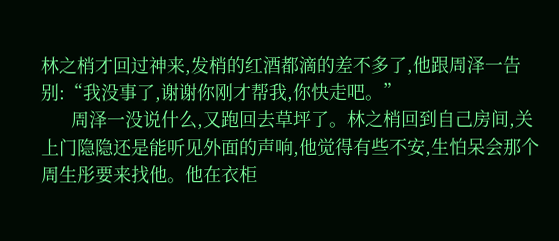林之梢才回过神来,发梢的红酒都滴的差不多了,他跟周泽一告别:“我没事了,谢谢你刚才帮我,你快走吧。”
      周泽一没说什么,又跑回去草坪了。林之梢回到自己房间,关上门隐隐还是能听见外面的声响,他觉得有些不安,生怕呆会那个周生彤要来找他。他在衣柜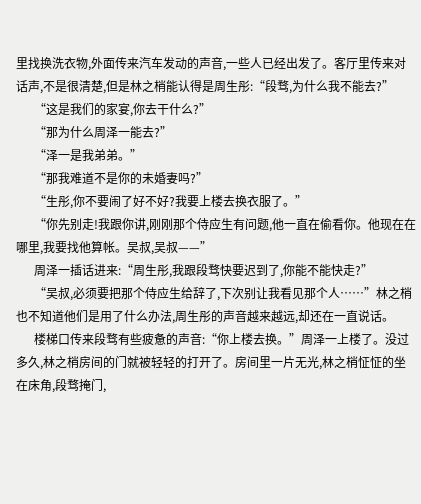里找换洗衣物,外面传来汽车发动的声音,一些人已经出发了。客厅里传来对话声,不是很清楚,但是林之梢能认得是周生彤:“段骛,为什么我不能去?”
      “这是我们的家宴,你去干什么?”
      “那为什么周泽一能去?”
      “泽一是我弟弟。”
      “那我难道不是你的未婚妻吗?”
      “生彤,你不要闹了好不好?我要上楼去换衣服了。”
      “你先别走!我跟你讲,刚刚那个侍应生有问题,他一直在偷看你。他现在在哪里,我要找他算帐。吴叔,吴叔——”
      周泽一插话进来:“周生彤,我跟段骛快要迟到了,你能不能快走?”
      “吴叔,必须要把那个侍应生给辞了,下次别让我看见那个人……”林之梢也不知道他们是用了什么办法,周生彤的声音越来越远,却还在一直说话。
      楼梯口传来段骛有些疲惫的声音:“你上楼去换。”周泽一上楼了。没过多久,林之梢房间的门就被轻轻的打开了。房间里一片无光,林之梢怔怔的坐在床角,段骛掩门,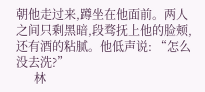朝他走过来,蹲坐在他面前。两人之间只剩黑暗,段骛抚上他的脸颊,还有酒的粘腻。他低声说: “怎么没去洗?”
      林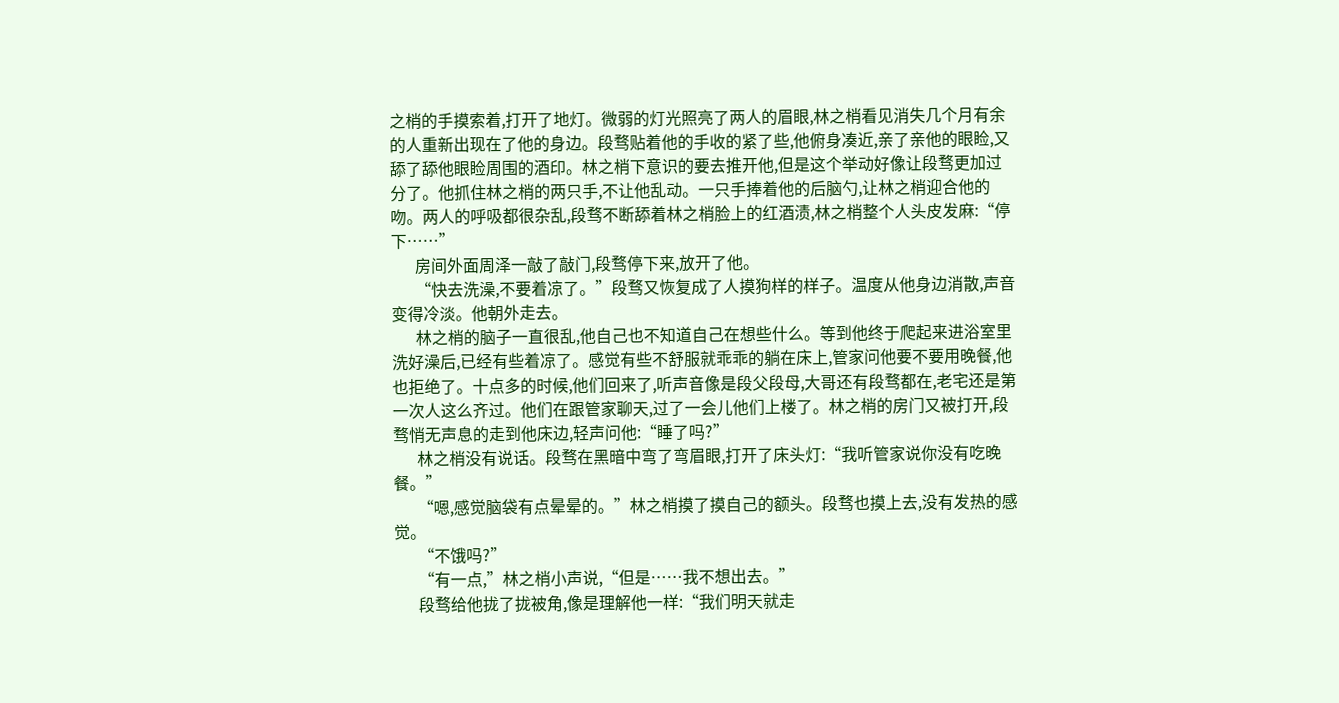之梢的手摸索着,打开了地灯。微弱的灯光照亮了两人的眉眼,林之梢看见消失几个月有余的人重新出现在了他的身边。段骛贴着他的手收的紧了些,他俯身凑近,亲了亲他的眼睑,又舔了舔他眼睑周围的酒印。林之梢下意识的要去推开他,但是这个举动好像让段骛更加过分了。他抓住林之梢的两只手,不让他乱动。一只手捧着他的后脑勺,让林之梢迎合他的吻。两人的呼吸都很杂乱,段骛不断舔着林之梢脸上的红酒渍,林之梢整个人头皮发麻:“停下……”
      房间外面周泽一敲了敲门,段骛停下来,放开了他。
      “快去洗澡,不要着凉了。”段骛又恢复成了人摸狗样的样子。温度从他身边消散,声音变得冷淡。他朝外走去。
      林之梢的脑子一直很乱,他自己也不知道自己在想些什么。等到他终于爬起来进浴室里洗好澡后,已经有些着凉了。感觉有些不舒服就乖乖的躺在床上,管家问他要不要用晚餐,他也拒绝了。十点多的时候,他们回来了,听声音像是段父段母,大哥还有段骛都在,老宅还是第一次人这么齐过。他们在跟管家聊天,过了一会儿他们上楼了。林之梢的房门又被打开,段骛悄无声息的走到他床边,轻声问他:“睡了吗?”
      林之梢没有说话。段骛在黑暗中弯了弯眉眼,打开了床头灯:“我听管家说你没有吃晚餐。”
      “嗯,感觉脑袋有点晕晕的。”林之梢摸了摸自己的额头。段骛也摸上去,没有发热的感觉。
      “不饿吗?”
      “有一点,”林之梢小声说,“但是……我不想出去。”
      段骛给他拢了拢被角,像是理解他一样:“我们明天就走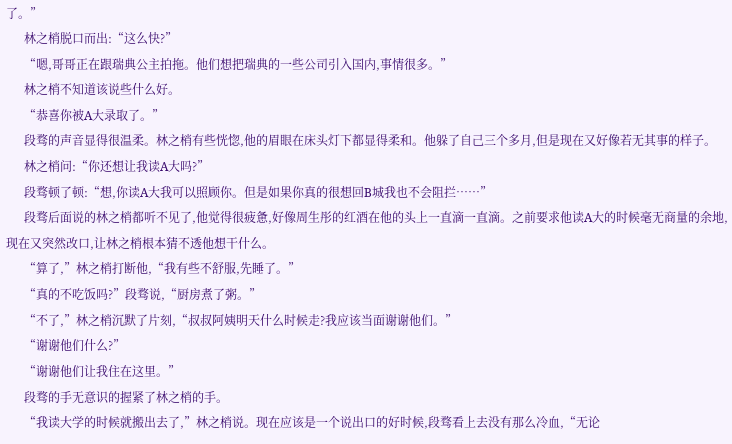了。”
      林之梢脱口而出:“这么快?”
      “嗯,哥哥正在跟瑞典公主拍拖。他们想把瑞典的一些公司引入国内,事情很多。”
      林之梢不知道该说些什么好。
      “恭喜你被A大录取了。”
      段骛的声音显得很温柔。林之梢有些恍惚,他的眉眼在床头灯下都显得柔和。他躲了自己三个多月,但是现在又好像若无其事的样子。
      林之梢问:“你还想让我读A大吗?”
      段骛顿了顿:“想,你读A大我可以照顾你。但是如果你真的很想回B城我也不会阻拦……”
      段骛后面说的林之梢都听不见了,他觉得很疲惫,好像周生彤的红酒在他的头上一直滴一直滴。之前要求他读A大的时候毫无商量的余地,现在又突然改口,让林之梢根本猜不透他想干什么。
      “算了,”林之梢打断他,“我有些不舒服,先睡了。”
      “真的不吃饭吗?”段骛说,“厨房煮了粥。”
      “不了,”林之梢沉默了片刻,“叔叔阿姨明天什么时候走?我应该当面谢谢他们。”
      “谢谢他们什么?”
      “谢谢他们让我住在这里。”
      段骛的手无意识的握紧了林之梢的手。
      “我读大学的时候就搬出去了,”林之梢说。现在应该是一个说出口的好时候,段骛看上去没有那么冷血,“无论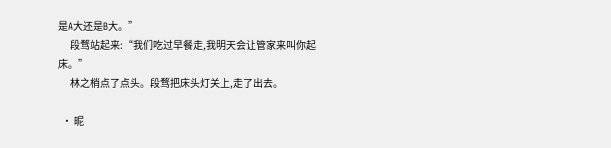是A大还是B大。”
      段骛站起来:“我们吃过早餐走,我明天会让管家来叫你起床。”
      林之梢点了点头。段骛把床头灯关上,走了出去。

  • 昵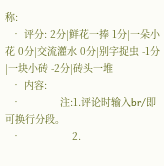称:
  • 评分: 2分|鲜花一捧 1分|一朵小花 0分|交流灌水 0分|别字捉虫 -1分|一块小砖 -2分|砖头一堆
  • 内容:
  •             注:1.评论时输入br/即可换行分段。
  •                 2.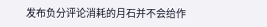发布负分评论消耗的月石并不会给作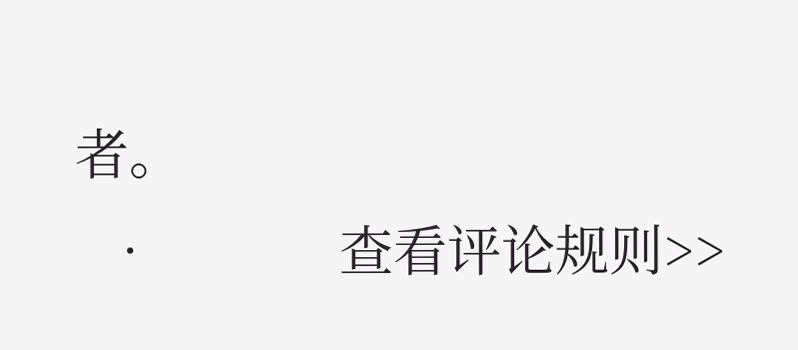者。
  •             查看评论规则>>